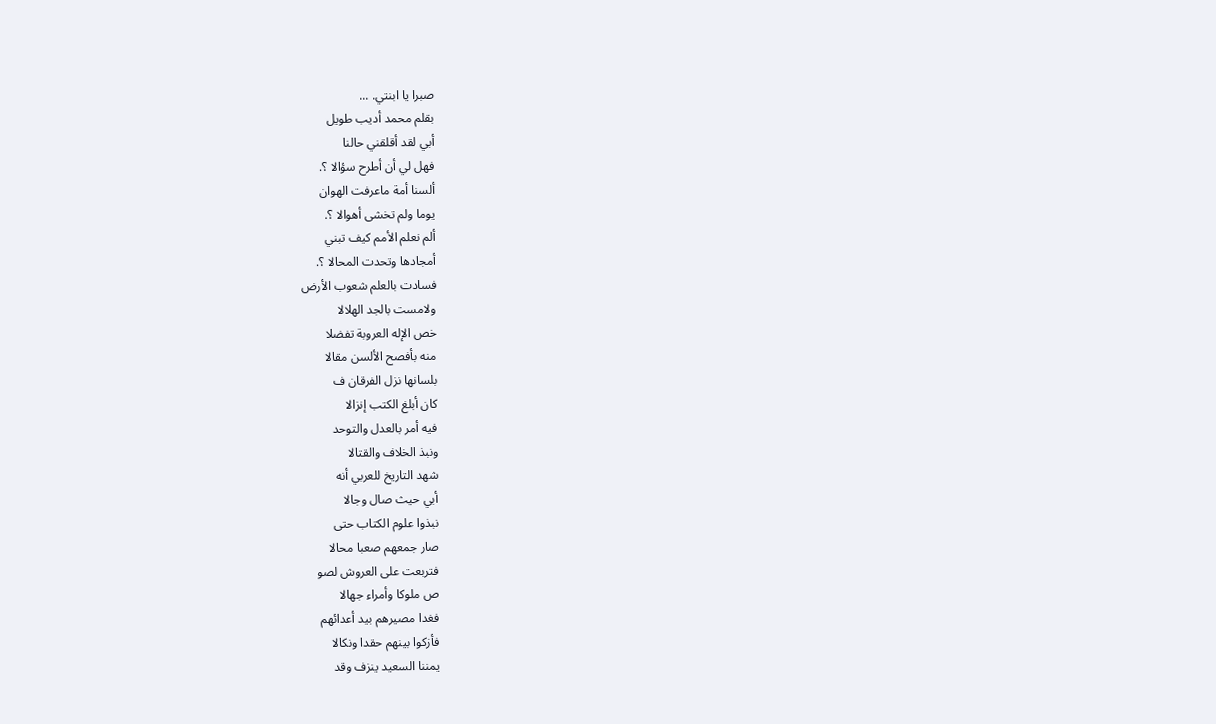صبرا يا ابنتي. ...
بقلم محمد أديب طويل
أبي لقد أقلقني حالنا
فهل لي أن أطرح سؤالا ؟.
ألسنا أمة ماعرفت الهوان
يوما ولم تخشى أهوالا ؟.
ألم نعلم الأمم كيف تبني
أمجادها وتحدت المحالا ؟.
فسادت بالعلم شعوب الأرض
ولامست بالجد الهلالا
خص الإله العروبة تفضلا
منه بأفصح الألسن مقالا
بلسانها نزل الفرقان ف
كان أبلغ الكتب إنزالا
فيه أمر بالعدل والتوحد
ونبذ الخلاف والقتالا
شهد التاريخ للعربي أنه
أبي حيث صال وجالا
نبذوا علوم الكتاب حتى
صار جمعهم صعبا محالا
فتربعت على العروش لصو
ص ملوكا وأمراء جهالا
فغدا مصيرهم بيد أعدائهم
فأزكوا بينهم حقدا ونكالا
يمننا السعيد ينزف وقد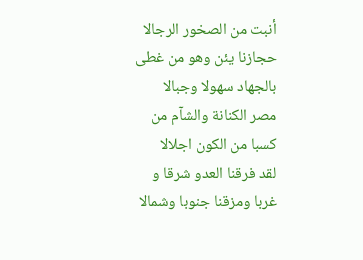أنبت من الصخور الرجالا
حجازنا يئن وهو من غطى
بالجهاد سهولا وجبالا
مصر الكنانة والشآم من
كسبا من الكون اجلالا
لقد فرقنا العدو شرقا و
غربا ومزقنا جنوبا وشمالا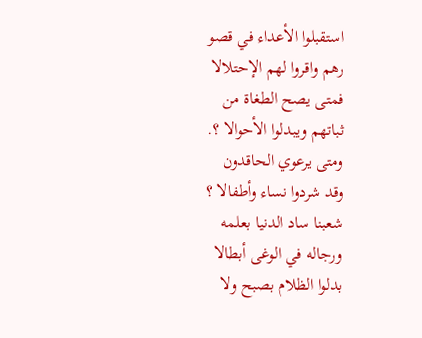استقبلوا الأعداء في قصو
رهم واقروا لهم الإحتلالا
فمتى يصح الطغاة من
ثباتهم ويبدلوا الأحوالا ؟.
ومتى يرعوي الحاقدون
وقد شردوا نساء وأطفالا ؟
شعبنا ساد الدنيا بعلمه
ورجاله في الوغى أبطالا
بدلوا الظلام بصبح ولا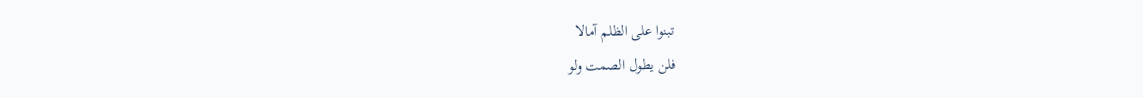تبنوا على الظلم آمالا
فلن يطول الصمت ولو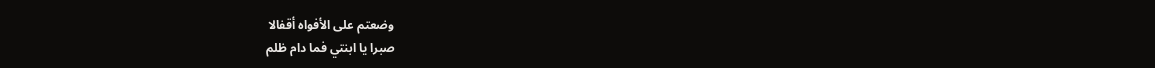وضعتم على الأفواه أقفالا
صبرا يا ابنتي فما دام ظلم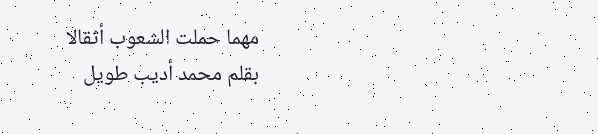مهما حملت الشعوب أثقالا
بقلم محمد أديب طويل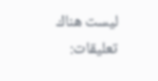ليست هناك تعليقات: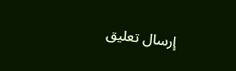إرسال تعليق